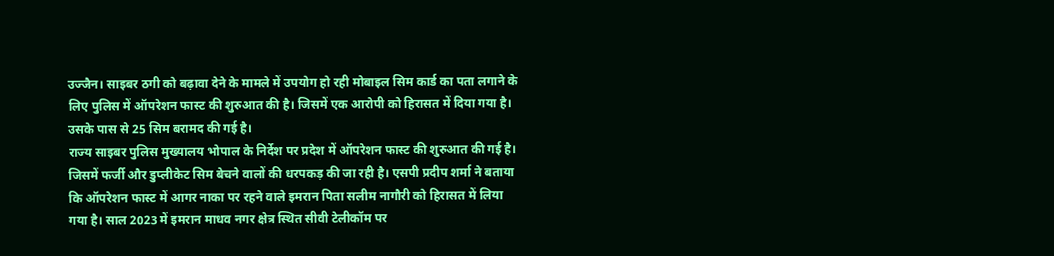उज्जैन। साइबर ठगी को बढ़ावा देने के मामले में उपयोग हो रही मोबाइल सिम कार्ड का पता लगाने के लिए पुलिस में ऑपरेशन फास्ट की शुरुआत की है। जिसमें एक आरोपी को हिरासत में दिया गया है। उसके पास से 25 सिम बरामद की गई है।
राज्य साइबर पुलिस मुख्यालय भोपाल के निर्देश पर प्रदेश में ऑपरेशन फास्ट की शुरुआत की गई है। जिसमें फर्जी और डुप्लीकेट सिम बेचने वालों की धरपकड़ की जा रही है। एसपी प्रदीप शर्मा ने बताया कि ऑपरेशन फास्ट में आगर नाका पर रहने वाले इमरान पिता सलीम नागौरी को हिरासत में लिया गया है। साल 2023 में इमरान माधव नगर क्षेत्र स्थित सीवी टेलीकॉम पर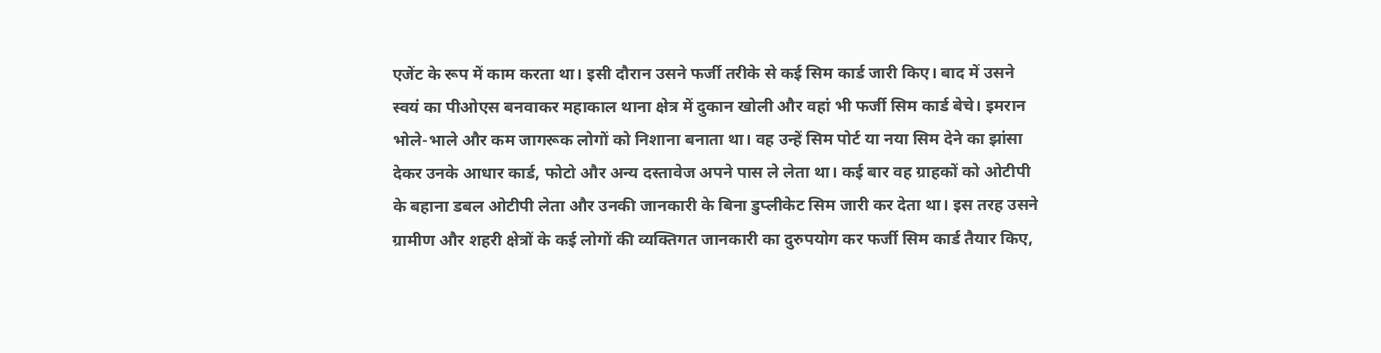एजेंट के रूप में काम करता था। इसी दौरान उसने फर्जी तरीके से कई सिम कार्ड जारी किए। बाद में उसने स्वयं का पीओएस बनवाकर महाकाल थाना क्षेत्र में दुकान खोली और वहां भी फर्जी सिम कार्ड बेचे। इमरान भोले-भाले और कम जागरूक लोगों को निशाना बनाता था। वह उन्हें सिम पोर्ट या नया सिम देने का झांसा देकर उनके आधार कार्ड, फोटो और अन्य दस्तावेज अपने पास ले लेता था। कई बार वह ग्राहकों को ओटीपी के बहाना डबल ओटीपी लेता और उनकी जानकारी के बिना डुप्लीकेट सिम जारी कर देता था। इस तरह उसने ग्रामीण और शहरी क्षेत्रों के कई लोगों की व्यक्तिगत जानकारी का दुरुपयोग कर फर्जी सिम कार्ड तैयार किए,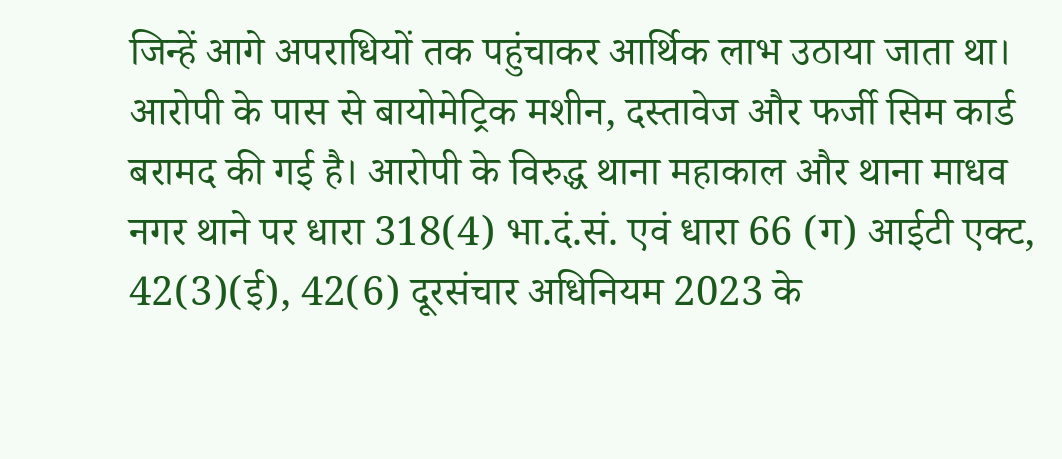जिन्हें आगे अपराधियों तक पहुंचाकर आर्थिक लाभ उठाया जाता था। आरोपी के पास से बायोमेट्रिक मशीन, दस्तावेज और फर्जी सिम कार्ड बरामद की गई है। आरोपी के विरुद्ध थाना महाकाल और थाना माधव नगर थाने पर धारा 318(4) भा.दं.सं. एवं धारा 66 (ग) आईटी एक्ट, 42(3)(ई), 42(6) दूरसंचार अधिनियम 2023 के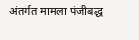अंतर्गत मामला पंजीबद्ध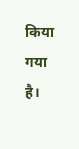किया गया है।